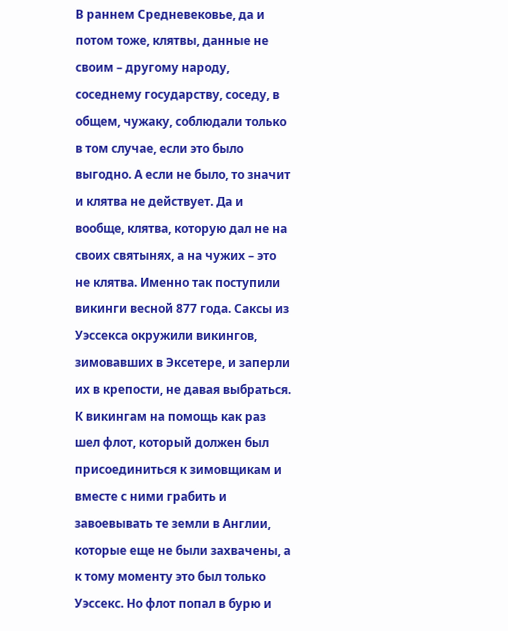В раннем Средневековье, да и потом тоже, клятвы, данные не своим – другому народу, соседнему государству, соседу, в общем, чужаку, соблюдали только в том случае, если это было выгодно. А если не было, то значит и клятва не действует. Да и вообще, клятва, которую дал не на своих святынях, а на чужих – это не клятва. Именно так поступили викинги весной 877 года. Саксы из Уэссекса окружили викингов, зимовавших в Эксетере, и заперли их в крепости, не давая выбраться. К викингам на помощь как раз шел флот, который должен был присоединиться к зимовщикам и вместе с ними грабить и завоевывать те земли в Англии, которые еще не были захвачены, а к тому моменту это был только Уэссекс. Но флот попал в бурю и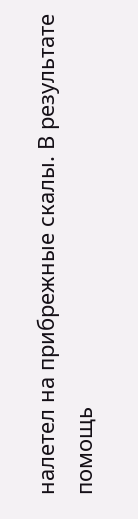налетел на прибрежные скалы. В результате помощь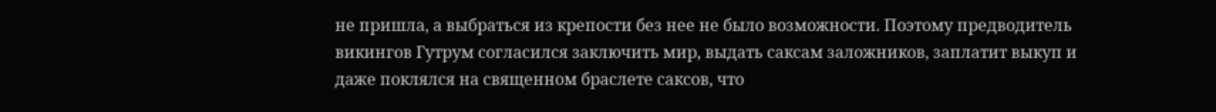не пришла, а выбраться из крепости без нее не было возможности. Поэтому предводитель викингов Гутрум согласился заключить мир, выдать саксам заложников, заплатит выкуп и даже поклялся на священном браслете саксов, что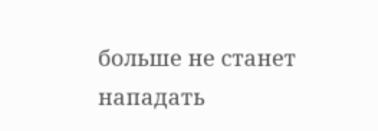больше не станет нападать